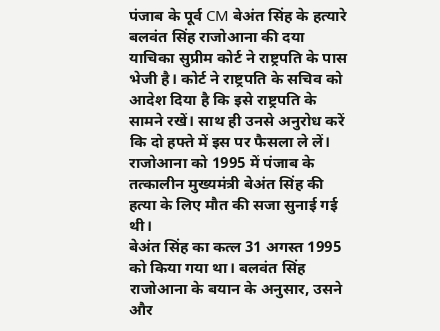पंजाब के पूर्व CM बेअंत सिंह के हत्यारे बलवंत सिंह राजोआना की दया याचिका सुप्रीम कोर्ट ने राष्ट्रपति के पास भेजी है। कोर्ट ने राष्ट्रपति के सचिव को आदेश दिया है कि इसे राष्ट्रपति के सामने रखें। साथ ही उनसे अनुरोध करें कि दो हफ्ते में इस पर फैसला ले लें।
राजोआना को 1995 में पंजाब के तत्कालीन मुख्यमंत्री बेअंत सिंह की हत्या के लिए मौत की सजा सुनाई गई थी।
बेअंत सिंह का कत्ल 31 अगस्त 1995 को किया गया था। बलवंत सिंह राजोआना के बयान के अनुसार, उसने और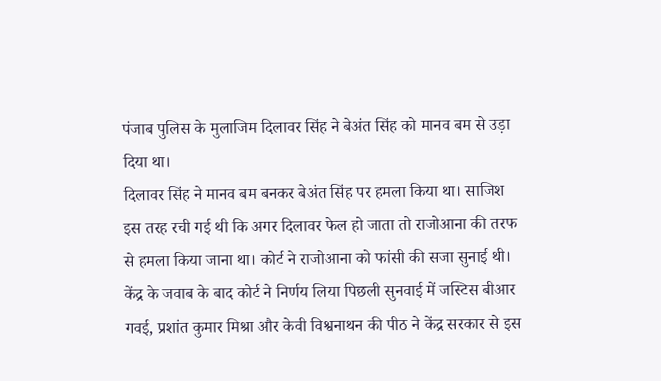पंजाब पुलिस के मुलाजिम दिलावर सिंह ने बेअंत सिंह को मानव बम से उड़ा दिया था।
दिलावर सिंह ने मानव बम बनकर बेअंत सिंह पर हमला किया था। साजिश इस तरह रची गई थी कि अगर दिलावर फेल हो जाता तो राजोआना की तरफ से हमला किया जाना था। कोर्ट ने राजोआना को फांसी की सजा सुनाई थी।
केंद्र के जवाब के बाद कोर्ट ने निर्णय लिया पिछली सुनवाई में जस्टिस बीआर गवई, प्रशांत कुमार मिश्रा और केवी विश्वनाथन की पीठ ने केंद्र सरकार से इस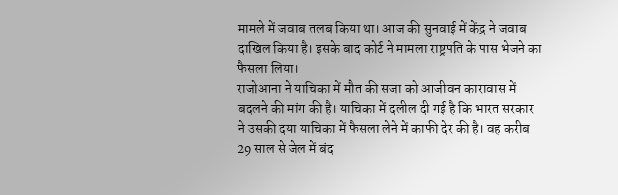मामले में जवाब तलब किया था। आज की सुनवाई में केंद्र ने जवाब दाखिल किया है। इसके बाद कोर्ट ने मामला राष्ट्रपति के पास भेजने का फैसला लिया।
राजोआना ने याचिका में मौत की सजा को आजीवन कारावास में बदलने की मांग की है। याचिका में दलील दी गई है कि भारत सरकार ने उसकी दया याचिका में फैसला लेने में काफी देर की है। वह करीब 29 साल से जेल में बंद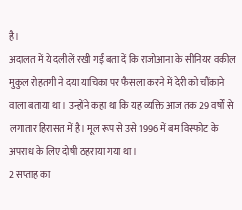है।
अदालत में ये दलीलें रखी गईं बता दें कि राजोआना के सीनियर वकील मुकुल रोहतगी ने दया याचिका पर फैसला करने में देरी को चौंकाने वाला बताया था। उन्होंने कहा था कि यह व्यक्ति आज तक 29 वर्षों से लगातार हिरासत में है। मूल रूप से उसे 1996 में बम विस्फोट के अपराध के लिए दोषी ठहराया गया था।
2 सप्ताह का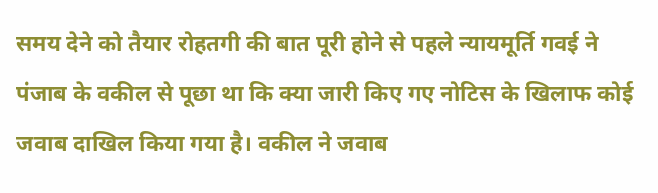समय देने को तैयार रोहतगी की बात पूरी होने से पहले न्यायमूर्ति गवई ने पंजाब के वकील से पूछा था कि क्या जारी किए गए नोटिस के खिलाफ कोई जवाब दाखिल किया गया है। वकील ने जवाब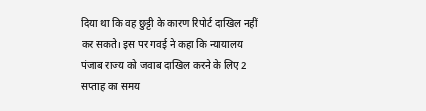दिया था कि वह छुट्टी के कारण रिपोर्ट दाखिल नहीं कर सकते। इस पर गवई ने कहा कि न्यायालय पंजाब राज्य को जवाब दाखिल करने के लिए 2 सप्ताह का समय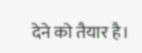देने को तैयार है।